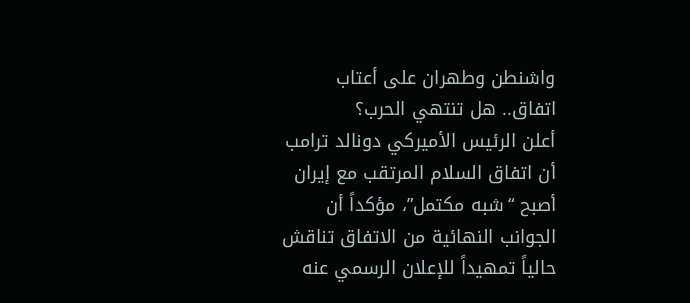واشنطن وطهران على أعتاب اتفاق.. هل تنتهي الحرب؟
أعلن الرئيس الأميركي دونالد ترامب أن اتفاق السلام المرتقب مع إيران أصبح “شبه مكتمل”، مؤكداً أن الجوانب النهائية من الاتفاق تناقش حالياً تمهيداً للإعلان الرسمي عنه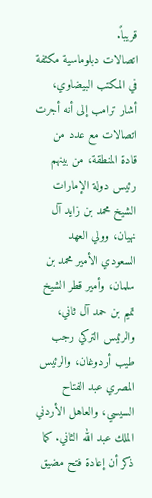قريباً.
اتصالات دبلوماسية مكثفة
في المكتب البيضاوي، أشار ترامب إلى أنه أجرت اتصالات مع عدد من قادة المنطقة، من بينهم رئيس دولة الإمارات الشيخ محمد بن زايد آل نهيان، وولي العهد السعودي الأمير محمد بن سلمان، وأمير قطر الشيخ تميم بن حمد آل ثاني، والرئيس التركي رجب طيب أردوغان، والرئيس المصري عبد الفتاح السيسي، والعاهل الأردني الملك عبد الله الثاني. كما ذكر أن إعادة فتح مضيق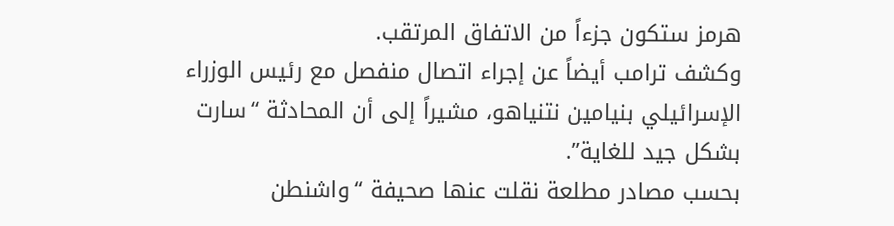هرمز ستكون جزءاً من الاتفاق المرتقب.
وكشف ترامب أيضاً عن إجراء اتصال منفصل مع رئيس الوزراء الإسرائيلي بنيامين نتنياهو، مشيراً إلى أن المحادثة “سارت بشكل جيد للغاية”.
بحسب مصادر مطلعة نقلت عنها صحيفة “واشنطن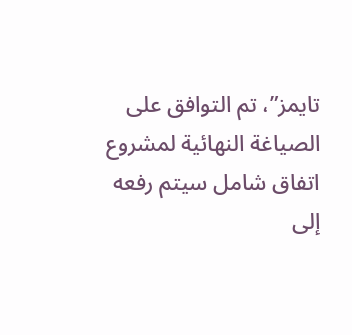تايمز”، تم التوافق على الصياغة النهائية لمشروع اتفاق شامل سيتم رفعه إلى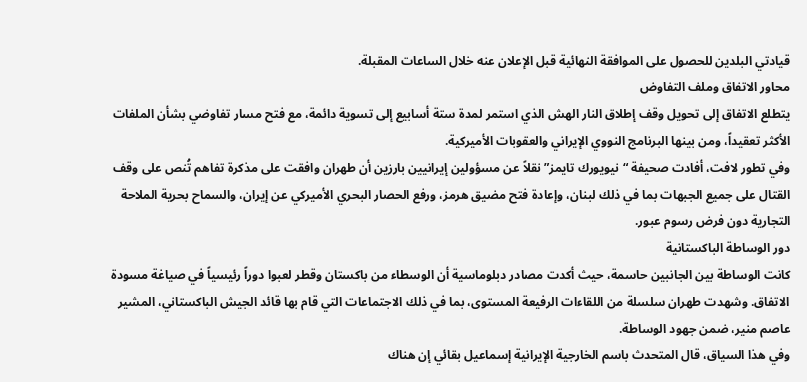قيادتي البلدين للحصول على الموافقة النهائية قبل الإعلان عنه خلال الساعات المقبلة.
محاور الاتفاق وملف التفاوض
يتطلع الاتفاق إلى تحويل وقف إطلاق النار الهش الذي استمر لمدة ستة أسابيع إلى تسوية دائمة، مع فتح مسار تفاوضي بشأن الملفات الأكثر تعقيداً، ومن بينها البرنامج النووي الإيراني والعقوبات الأميركية.
وفي تطور لافت، أفادت صحيفة “نيويورك تايمز” نقلاً عن مسؤولين إيرانيين بارزين أن طهران وافقت على مذكرة تفاهم تُنص على وقف القتال على جميع الجبهات بما في ذلك لبنان، وإعادة فتح مضيق هرمز، ورفع الحصار البحري الأميركي عن إيران، والسماح بحرية الملاحة التجارية دون فرض رسوم عبور.
دور الوساطة الباكستانية
كانت الوساطة بين الجانبين حاسمة، حيث أكدت مصادر دبلوماسية أن الوسطاء من باكستان وقطر لعبوا دوراً رئيسياً في صياغة مسودة الاتفاق. وشهدت طهران سلسلة من اللقاءات الرفيعة المستوى، بما في ذلك الاجتماعات التي قام بها قائد الجيش الباكستاني، المشير عاصم منير، ضمن جهود الوساطة.
وفي هذا السياق، قال المتحدث باسم الخارجية الإيرانية إسماعيل بقائي إن هناك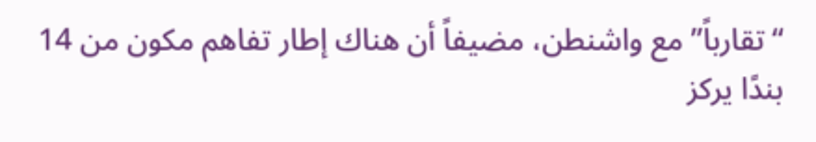“تقارباً” مع واشنطن، مضيفاً أن هناك إطار تفاهم مكون من 14 بندًا يركز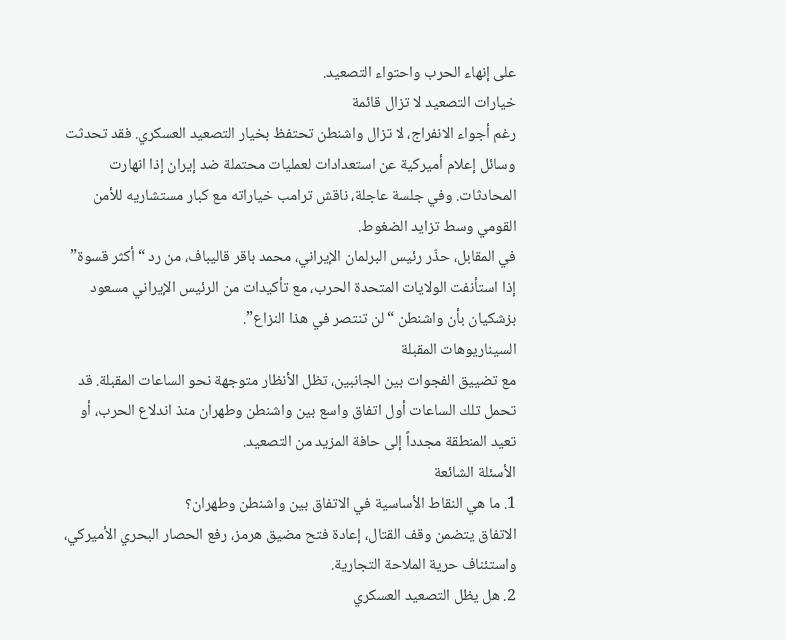على إنهاء الحرب واحتواء التصعيد.
خيارات التصعيد لا تزال قائمة
رغم أجواء الانفراج، لا تزال واشنطن تحتفظ بخيار التصعيد العسكري. فقد تحدثت وسائل إعلام أميركية عن استعدادات لعمليات محتملة ضد إيران إذا انهارت المحادثات. وفي جلسة عاجلة، ناقش ترامب خياراته مع كبار مستشاريه للأمن القومي وسط تزايد الضغوط.
في المقابل، حذّر رئيس البرلمان الإيراني، محمد باقر قاليباف، من رد “أكثر قسوة” إذا استأنفت الولايات المتحدة الحرب، مع تأكيدات من الرئيس الإيراني مسعود بزشكيان بأن واشنطن “لن تنتصر في هذا النزاع”.
السيناريوهات المقبلة
مع تضييق الفجوات بين الجانبين، تظل الأنظار متوجهة نحو الساعات المقبلة. قد تحمل تلك الساعات أول اتفاق واسع بين واشنطن وطهران منذ اندلاع الحرب، أو تعيد المنطقة مجدداً إلى حافة المزيد من التصعيد.
الأسئلة الشائعة
1. ما هي النقاط الأساسية في الاتفاق بين واشنطن وطهران؟
الاتفاق يتضمن وقف القتال، إعادة فتح مضيق هرمز، رفع الحصار البحري الأميركي، واستئناف حرية الملاحة التجارية.
2. هل يظل التصعيد العسكري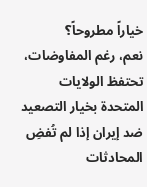خياراً مطروحاً؟
نعم، رغم المفاوضات، تحتفظ الولايات المتحدة بخيار التصعيد ضد إيران إذا لم تُفضِ المحادثات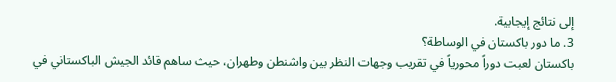إلى نتائج إيجابية.
3. ما دور باكستان في الوساطة؟
باكستان لعبت دوراً محورياً في تقريب وجهات النظر بين واشنطن وطهران، حيث ساهم قائد الجيش الباكستاني في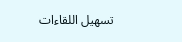تسهيل اللقاءات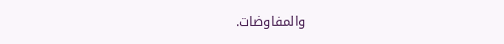والمفاوضات.